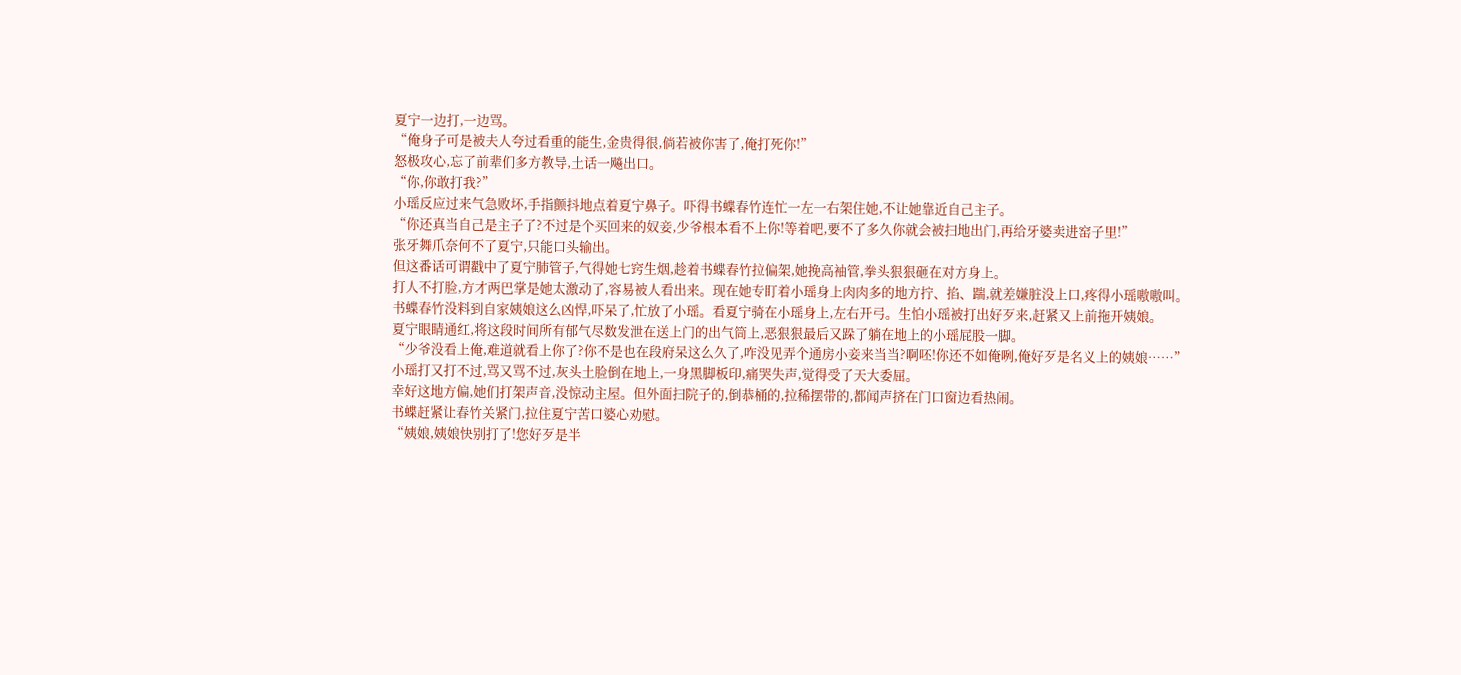夏宁一边打,一边骂。
“俺身子可是被夫人夸过看重的能生,金贵得很,倘若被你害了,俺打死你!”
怒极攻心,忘了前辈们多方教导,土话一飚出口。
“你,你敢打我?”
小瑶反应过来气急败坏,手指颤抖地点着夏宁鼻子。吓得书蝶春竹连忙一左一右架住她,不让她靠近自己主子。
“你还真当自己是主子了?不过是个买回来的奴妾,少爷根本看不上你!等着吧,要不了多久你就会被扫地出门,再给牙婆卖进窑子里!”
张牙舞爪奈何不了夏宁,只能口头输出。
但这番话可谓戳中了夏宁肺管子,气得她七窍生烟,趁着书蝶春竹拉偏架,她挽高袖管,拳头狠狠砸在对方身上。
打人不打脸,方才两巴掌是她太激动了,容易被人看出来。现在她专盯着小瑶身上肉肉多的地方拧、掐、踹,就差嫌脏没上口,疼得小瑶嗷嗷叫。
书蝶春竹没料到自家姨娘这么凶悍,吓呆了,忙放了小瑶。看夏宁骑在小瑶身上,左右开弓。生怕小瑶被打出好歹来,赶紧又上前拖开姨娘。
夏宁眼睛通红,将这段时间所有郁气尽数发泄在送上门的出气筒上,恶狠狠最后又跺了躺在地上的小瑶屁股一脚。
“少爷没看上俺,难道就看上你了?你不是也在段府呆这么久了,咋没见弄个通房小妾来当当?啊呸!你还不如俺咧,俺好歹是名义上的姨娘……”
小瑶打又打不过,骂又骂不过,灰头土脸倒在地上,一身黑脚板印,痛哭失声,觉得受了天大委屈。
幸好这地方偏,她们打架声音,没惊动主屋。但外面扫院子的,倒恭桶的,拉稀摆带的,都闻声挤在门口窗边看热闹。
书蝶赶紧让春竹关紧门,拉住夏宁苦口婆心劝慰。
“姨娘,姨娘快别打了!您好歹是半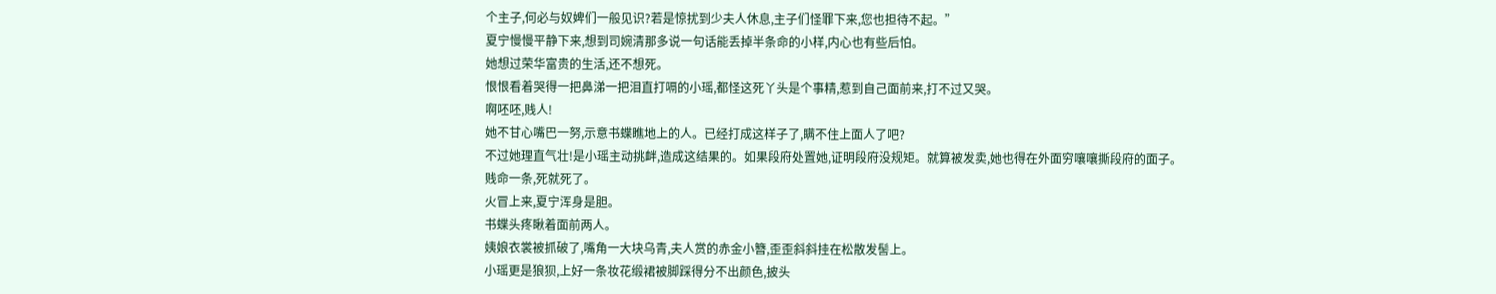个主子,何必与奴婢们一般见识?若是惊扰到少夫人休息,主子们怪罪下来,您也担待不起。”
夏宁慢慢平静下来,想到司婉清那多说一句话能丢掉半条命的小样,内心也有些后怕。
她想过荣华富贵的生活,还不想死。
恨恨看着哭得一把鼻涕一把泪直打嗝的小瑶,都怪这死丫头是个事精,惹到自己面前来,打不过又哭。
啊呸呸,贱人!
她不甘心嘴巴一努,示意书蝶瞧地上的人。已经打成这样子了,瞒不住上面人了吧?
不过她理直气壮!是小瑶主动挑衅,造成这结果的。如果段府处置她,证明段府没规矩。就算被发卖,她也得在外面穷嚷嚷撕段府的面子。
贱命一条,死就死了。
火冒上来,夏宁浑身是胆。
书蝶头疼瞅着面前两人。
姨娘衣裳被抓破了,嘴角一大块乌青,夫人赏的赤金小簪,歪歪斜斜挂在松散发髻上。
小瑶更是狼狈,上好一条妆花缎裙被脚踩得分不出颜色,披头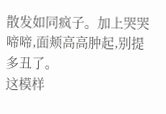散发如同疯子。加上哭哭啼啼,面颊高高肿起,别提多丑了。
这模样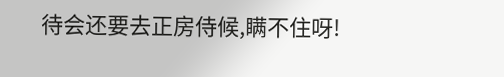待会还要去正房侍候,瞒不住呀!